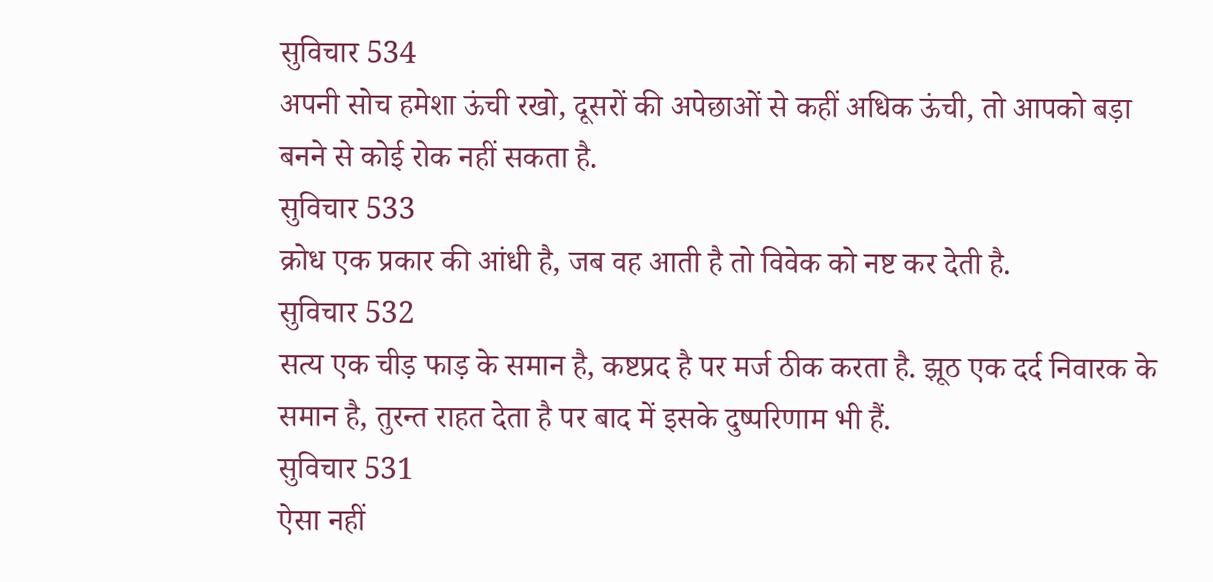सुविचार 534
अपनी सोच हमेशा ऊंची रखो, दूसरों की अपेछाओं से कहीं अधिक ऊंची, तो आपको बड़ा बनने से कोई रोक नहीं सकता है.
सुविचार 533
क्रोध एक प्रकार की आंधी है, जब वह आती है तो विवेक को नष्ट कर देती है.
सुविचार 532
सत्य एक चीड़ फाड़ के समान है, कष्टप्रद है पर मर्ज ठीक करता है. झूठ एक दर्द निवारक के समान है, तुरन्त राहत देता है पर बाद में इसके दुष्परिणाम भी हैं.
सुविचार 531
ऐसा नहीं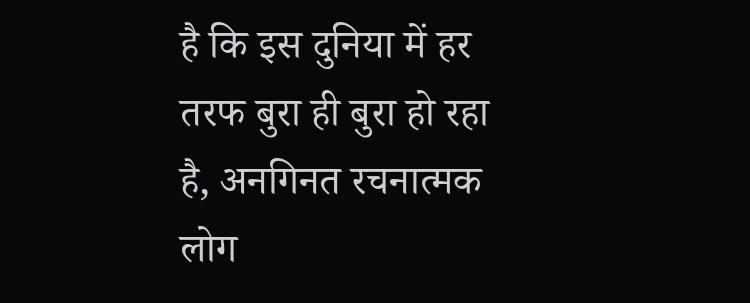है कि इस दुनिया में हर तरफ बुरा ही बुरा हो रहा है, अनगिनत रचनात्मक लोग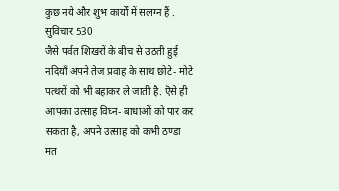कुछ नये और शुभ कार्यों में सलग्न हैं .
सुविचार 530
जैसे पर्वत शिखरों के बीच से उठती हुई नदियाँ अपने तेज प्रवाह के साथ छोटे- मोटे पत्थरों को भी बहाकर ले जाती है. ऎसे ही आपका उत्साह विघ्न- बाधाओं को पार कर सकता है, अपने उत्साह को कभी ठण्डा मत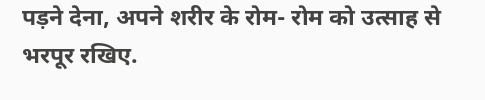पड़ने देना, अपने शरीर के रोम- रोम को उत्साह से भरपूर रखिए.